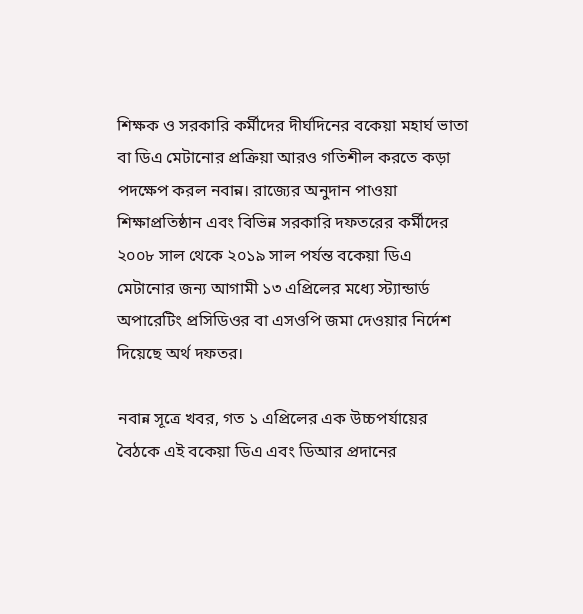শিক্ষক ও সরকারি কর্মীদের দীর্ঘদিনের বকেয়া মহার্ঘ ভাতা বা ডিএ মেটানোর প্রক্রিয়া আরও গতিশীল করতে কড়া পদক্ষেপ করল নবান্ন। রাজ্যের অনুদান পাওয়া শিক্ষাপ্রতিষ্ঠান এবং বিভিন্ন সরকারি দফতরের কর্মীদের ২০০৮ সাল থেকে ২০১৯ সাল পর্যন্ত বকেয়া ডিএ মেটানোর জন্য আগামী ১৩ এপ্রিলের মধ্যে স্ট্যান্ডার্ড অপারেটিং প্রসিডিওর বা এসওপি জমা দেওয়ার নির্দেশ দিয়েছে অর্থ দফতর।

নবান্ন সূত্রে খবর, গত ১ এপ্রিলের এক উচ্চপর্যায়ের বৈঠকে এই বকেয়া ডিএ এবং ডিআর প্রদানের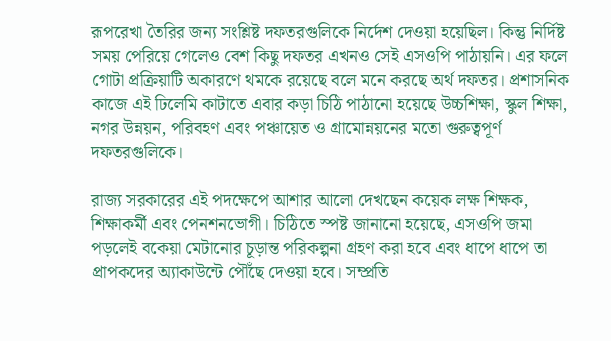রূপরেখা তৈরির জন্য সংশ্লিষ্ট দফতরগুলিকে নির্দেশ দেওয়া হয়েছিল। কিন্তু নির্দিষ্ট সময় পেরিয়ে গেলেও বেশ কিছু দফতর এখনও সেই এসওপি পাঠায়নি। এর ফলে গোটা প্রক্রিয়াটি অকারণে থমকে রয়েছে বলে মনে করছে অর্থ দফতর। প্রশাসনিক কাজে এই ঢিলেমি কাটাতে এবার কড়া চিঠি পাঠানো হয়েছে উচ্চশিক্ষা, স্কুল শিক্ষা, নগর উন্নয়ন, পরিবহণ এবং পঞ্চায়েত ও গ্রামোন্নয়নের মতো গুরুত্বপূর্ণ দফতরগুলিকে।

রাজ্য সরকারের এই পদক্ষেপে আশার আলো দেখছেন কয়েক লক্ষ শিক্ষক, শিক্ষাকর্মী এবং পেনশনভোগী। চিঠিতে স্পষ্ট জানানো হয়েছে, এসওপি জমা পড়লেই বকেয়া মেটানোর চূড়ান্ত পরিকল্পনা গ্রহণ করা হবে এবং ধাপে ধাপে তা প্রাপকদের অ্যাকাউন্টে পৌঁছে দেওয়া হবে। সম্প্রতি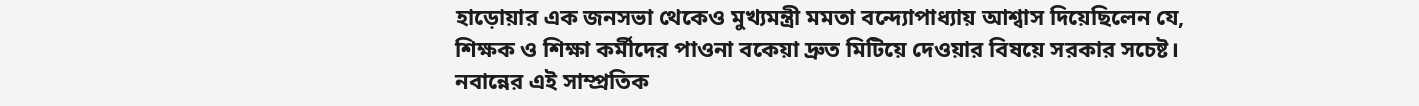হাড়োয়ার এক জনসভা থেকেও মুখ্যমন্ত্রী মমতা বন্দ্যোপাধ্যায় আশ্বাস দিয়েছিলেন যে, শিক্ষক ও শিক্ষা কর্মীদের পাওনা বকেয়া দ্রুত মিটিয়ে দেওয়ার বিষয়ে সরকার সচেষ্ট। নবান্নের এই সাম্প্রতিক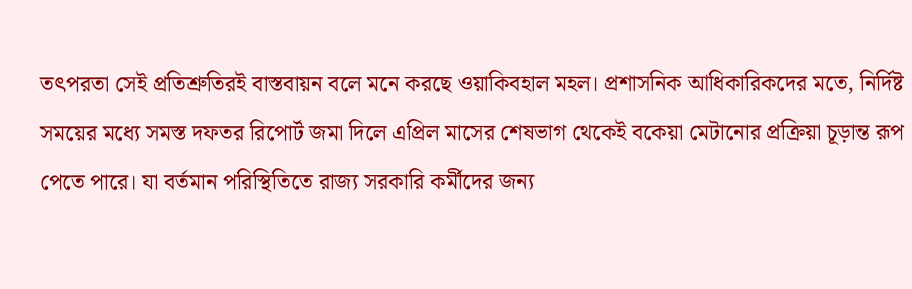তৎপরতা সেই প্রতিশ্রুতিরই বাস্তবায়ন বলে মনে করছে ওয়াকিবহাল মহল। প্রশাসনিক আধিকারিকদের মতে, নির্দিষ্ট সময়ের মধ্যে সমস্ত দফতর রিপোর্ট জমা দিলে এপ্রিল মাসের শেষভাগ থেকেই বকেয়া মেটানোর প্রক্রিয়া চূড়ান্ত রূপ পেতে পারে। যা বর্তমান পরিস্থিতিতে রাজ্য সরকারি কর্মীদের জন্য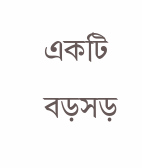একটি বড়সড়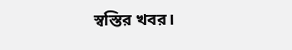স্বস্তির খবর।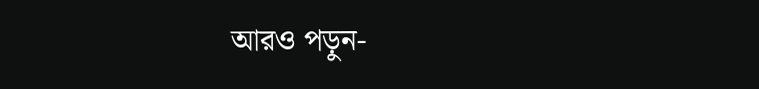আরও পড়ুন-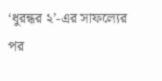‘ধুরন্ধর ২’-এর সাফল্যের পর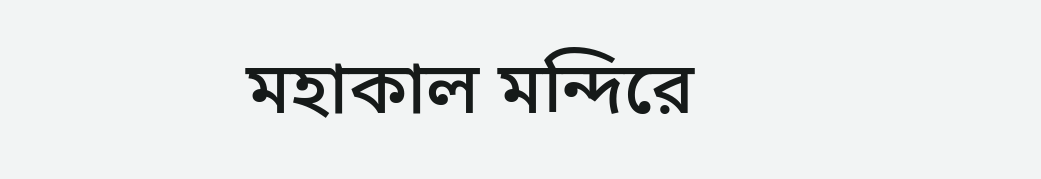মহাকাল মন্দিরে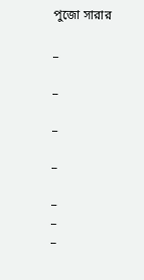পুজো সারার

_

_

_

_

_
_
_